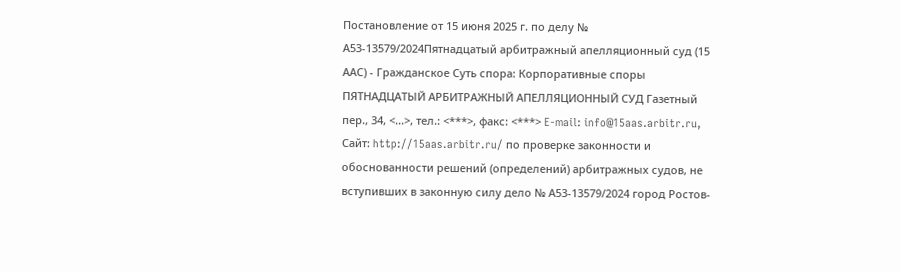Постановление от 15 июня 2025 г. по делу № А53-13579/2024Пятнадцатый арбитражный апелляционный суд (15 ААС) - Гражданское Суть спора: Корпоративные споры ПЯТНАДЦАТЫЙ АРБИТРАЖНЫЙ АПЕЛЛЯЦИОННЫЙ СУД Газетный пер., 34, <...>, тел.: <***>, факс: <***> E-mail: info@15aas.arbitr.ru, Сайт: http://15aas.arbitr.ru/ по проверке законности и обоснованности решений (определений) арбитражных судов, не вступивших в законную силу дело № А53-13579/2024 город Ростов-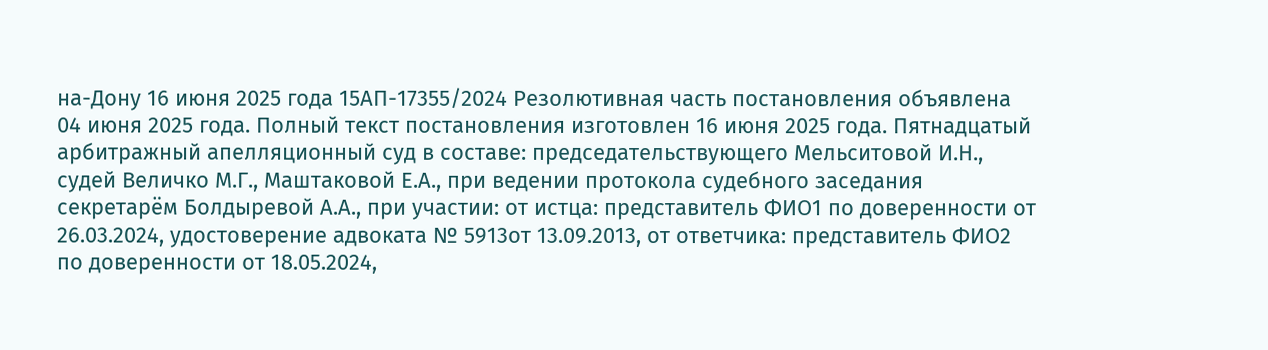на-Дону 16 июня 2025 года 15АП-17355/2024 Резолютивная часть постановления объявлена 04 июня 2025 года. Полный текст постановления изготовлен 16 июня 2025 года. Пятнадцатый арбитражный апелляционный суд в составе: председательствующего Мельситовой И.Н., судей Величко М.Г., Маштаковой Е.А., при ведении протокола судебного заседания секретарём Болдыревой А.А., при участии: от истца: представитель ФИО1 по доверенности от 26.03.2024, удостоверение адвоката № 5913от 13.09.2013, от ответчика: представитель ФИО2 по доверенности от 18.05.2024,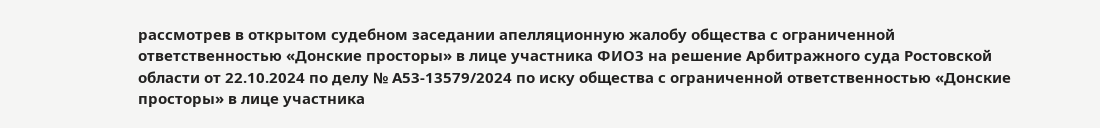рассмотрев в открытом судебном заседании апелляционную жалобу общества с ограниченной ответственностью «Донские просторы» в лице участника ФИО3 на решение Арбитражного суда Ростовской области от 22.10.2024 по делу № А53-13579/2024 по иску общества с ограниченной ответственностью «Донские просторы» в лице участника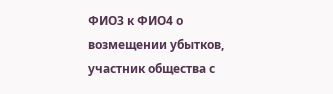ФИО3 к ФИО4 о возмещении убытков, участник общества с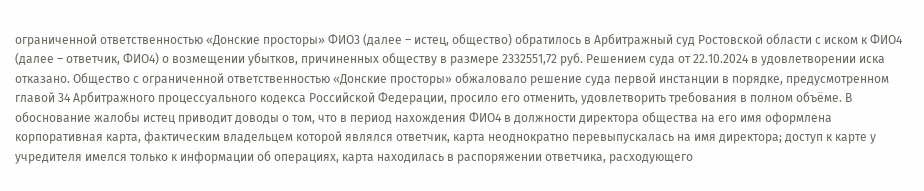ограниченной ответственностью «Донские просторы» ФИО3 (далее – истец, общество) обратилось в Арбитражный суд Ростовской области с иском к ФИО4 (далее – ответчик, ФИО4) о возмещении убытков, причиненных обществу в размере 2332551,72 руб. Решением суда от 22.10.2024 в удовлетворении иска отказано. Общество с ограниченной ответственностью «Донские просторы» обжаловало решение суда первой инстанции в порядке, предусмотренном главой 34 Арбитражного процессуального кодекса Российской Федерации, просило его отменить, удовлетворить требования в полном объёме. В обоснование жалобы истец приводит доводы о том, что в период нахождения ФИО4 в должности директора общества на его имя оформлена корпоративная карта, фактическим владельцем которой являлся ответчик, карта неоднократно перевыпускалась на имя директора; доступ к карте у учредителя имелся только к информации об операциях, карта находилась в распоряжении ответчика, расходующего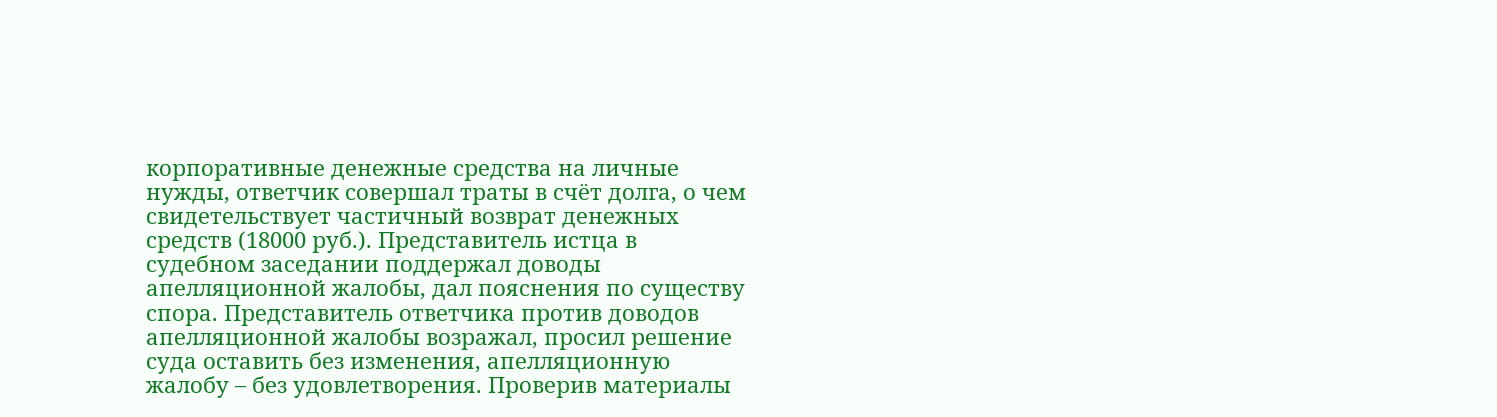корпоративные денежные средства на личные нужды, ответчик совершал траты в счёт долга, о чем свидетельствует частичный возврат денежных средств (18000 руб.). Представитель истца в судебном заседании поддержал доводы апелляционной жалобы, дал пояснения по существу спора. Представитель ответчика против доводов апелляционной жалобы возражал, просил решение суда оставить без изменения, апелляционную жалобу – без удовлетворения. Проверив материалы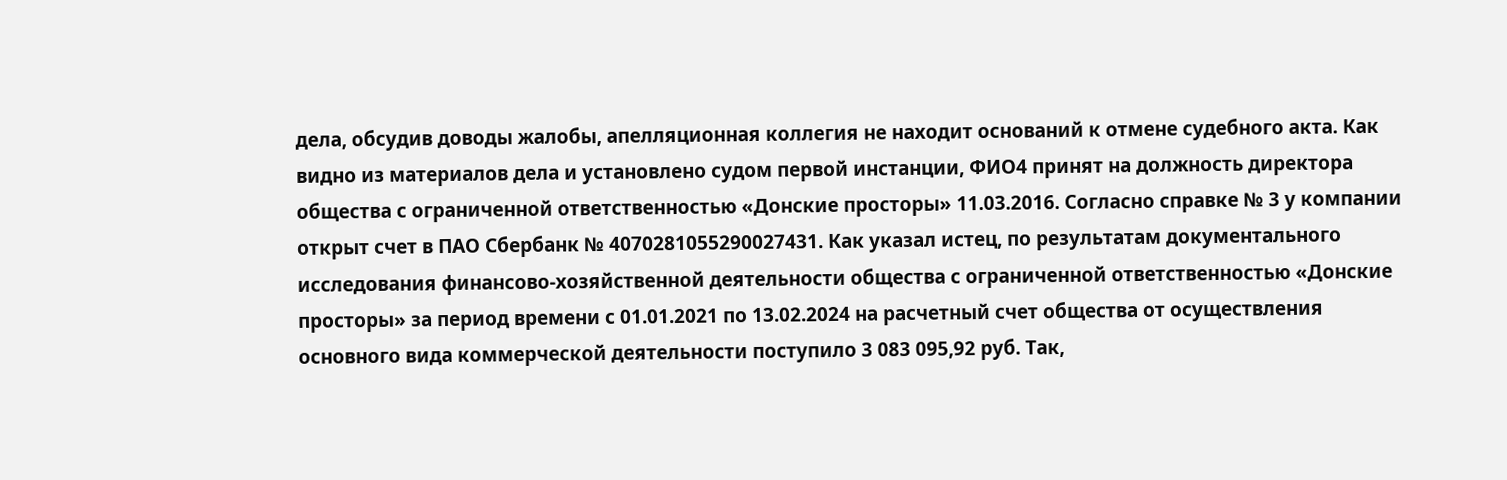дела, обсудив доводы жалобы, апелляционная коллегия не находит оснований к отмене судебного акта. Как видно из материалов дела и установлено судом первой инстанции, ФИО4 принят на должность директора общества с ограниченной ответственностью «Донские просторы» 11.03.2016. Согласно справке № 3 у компании открыт счет в ПАО Сбербанк № 4070281055290027431. Как указал истец, по результатам документального исследования финансово-хозяйственной деятельности общества с ограниченной ответственностью «Донские просторы» за период времени с 01.01.2021 по 13.02.2024 на расчетный счет общества от осуществления основного вида коммерческой деятельности поступило 3 083 095,92 руб. Так,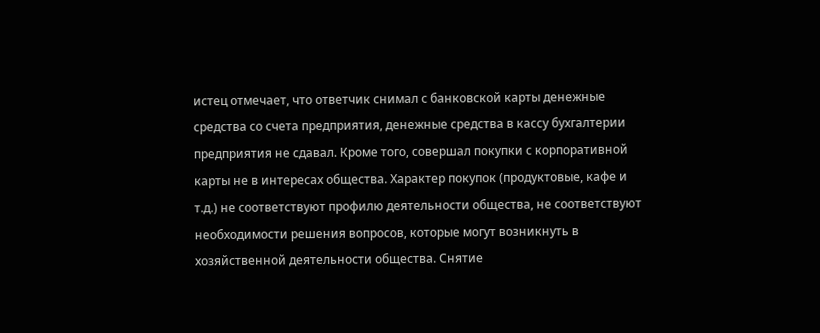истец отмечает, что ответчик снимал с банковской карты денежные средства со счета предприятия, денежные средства в кассу бухгалтерии предприятия не сдавал. Кроме того, совершал покупки с корпоративной карты не в интересах общества. Характер покупок (продуктовые, кафе и т.д.) не соответствуют профилю деятельности общества, не соответствуют необходимости решения вопросов, которые могут возникнуть в хозяйственной деятельности общества. Снятие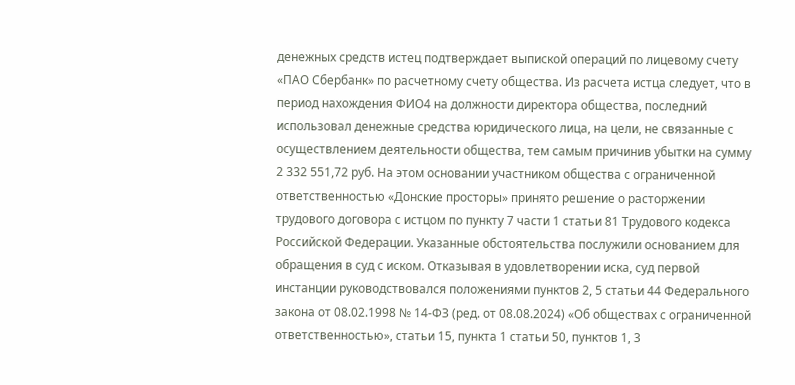денежных средств истец подтверждает выпиской операций по лицевому счету «ПАО Сбербанк» по расчетному счету общества. Из расчета истца следует, что в период нахождения ФИО4 на должности директора общества, последний использовал денежные средства юридического лица, на цели, не связанные с осуществлением деятельности общества, тем самым причинив убытки на сумму 2 332 551,72 руб. На этом основании участником общества с ограниченной ответственностью «Донские просторы» принято решение о расторжении трудового договора с истцом по пункту 7 части 1 статьи 81 Трудового кодекса Российской Федерации. Указанные обстоятельства послужили основанием для обращения в суд с иском. Отказывая в удовлетворении иска, суд первой инстанции руководствовался положениями пунктов 2, 5 статьи 44 Федерального закона от 08.02.1998 № 14-ФЗ (ред. от 08.08.2024) «Об обществах с ограниченной ответственностью», статьи 15, пункта 1 статьи 50, пунктов 1, 3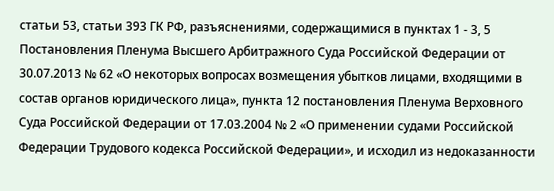статьи 53, статьи 393 ГК РФ, разъяснениями, содержащимися в пунктах 1 - 3, 5 Постановления Пленума Высшего Арбитражного Суда Российской Федерации от 30.07.2013 № 62 «О некоторых вопросах возмещения убытков лицами, входящими в состав органов юридического лица», пункта 12 постановления Пленума Верховного Суда Российской Федерации от 17.03.2004 № 2 «О применении судами Российской Федерации Трудового кодекса Российской Федерации», и исходил из недоказанности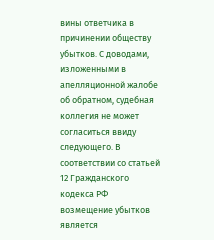вины ответчика в причинении обществу убытков. С доводами, изложенными в апелляционной жалобе об обратном, судебная коллегия не может согласиться ввиду следующего. В соответствии со статьей 12 Гражданского кодекса РФ возмещение убытков является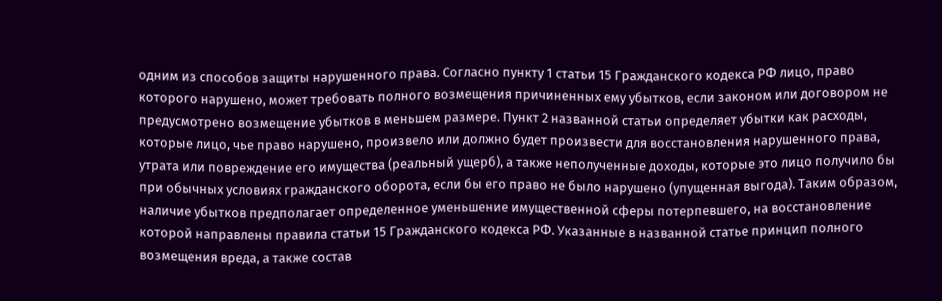одним из способов защиты нарушенного права. Согласно пункту 1 статьи 15 Гражданского кодекса РФ лицо, право которого нарушено, может требовать полного возмещения причиненных ему убытков, если законом или договором не предусмотрено возмещение убытков в меньшем размере. Пункт 2 названной статьи определяет убытки как расходы, которые лицо, чье право нарушено, произвело или должно будет произвести для восстановления нарушенного права, утрата или повреждение его имущества (реальный ущерб), а также неполученные доходы, которые это лицо получило бы при обычных условиях гражданского оборота, если бы его право не было нарушено (упущенная выгода). Таким образом, наличие убытков предполагает определенное уменьшение имущественной сферы потерпевшего, на восстановление которой направлены правила статьи 15 Гражданского кодекса РФ. Указанные в названной статье принцип полного возмещения вреда, а также состав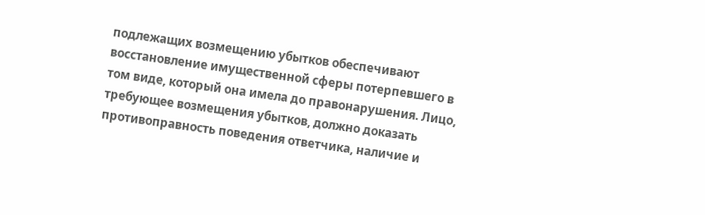подлежащих возмещению убытков обеспечивают восстановление имущественной сферы потерпевшего в том виде, который она имела до правонарушения. Лицо, требующее возмещения убытков, должно доказать противоправность поведения ответчика, наличие и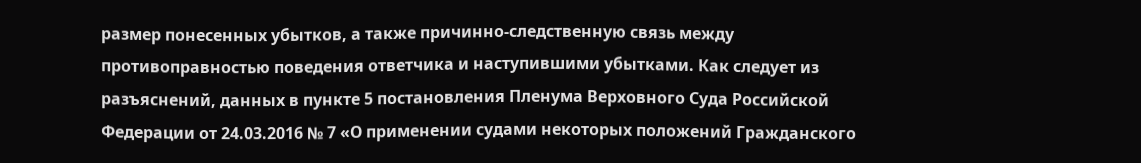размер понесенных убытков, а также причинно-следственную связь между противоправностью поведения ответчика и наступившими убытками. Как следует из разъяснений, данных в пункте 5 постановления Пленума Верховного Суда Российской Федерации от 24.03.2016 № 7 «О применении судами некоторых положений Гражданского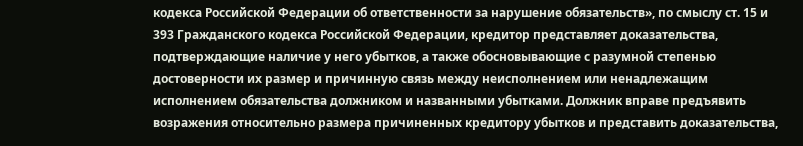кодекса Российской Федерации об ответственности за нарушение обязательств», по смыслу ст. 15 и 393 Гражданского кодекса Российской Федерации, кредитор представляет доказательства, подтверждающие наличие у него убытков, а также обосновывающие с разумной степенью достоверности их размер и причинную связь между неисполнением или ненадлежащим исполнением обязательства должником и названными убытками. Должник вправе предъявить возражения относительно размера причиненных кредитору убытков и представить доказательства,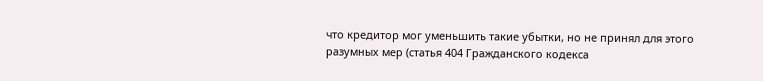что кредитор мог уменьшить такие убытки, но не принял для этого разумных мер (статья 404 Гражданского кодекса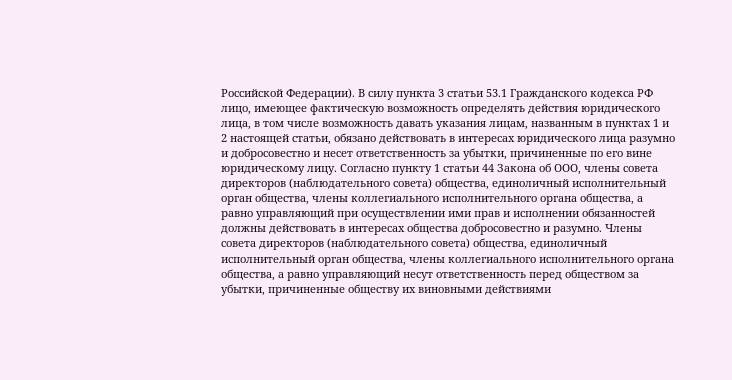Российской Федерации). В силу пункта 3 статьи 53.1 Гражданского кодекса РФ лицо, имеющее фактическую возможность определять действия юридического лица, в том числе возможность давать указания лицам, названным в пунктах 1 и 2 настоящей статьи, обязано действовать в интересах юридического лица разумно и добросовестно и несет ответственность за убытки, причиненные по его вине юридическому лицу. Согласно пункту 1 статьи 44 Закона об ООО, члены совета директоров (наблюдательного совета) общества, единоличный исполнительный орган общества, члены коллегиального исполнительного органа общества, а равно управляющий при осуществлении ими прав и исполнении обязанностей должны действовать в интересах общества добросовестно и разумно. Члены совета директоров (наблюдательного совета) общества, единоличный исполнительный орган общества, члены коллегиального исполнительного органа общества, а равно управляющий несут ответственность перед обществом за убытки, причиненные обществу их виновными действиями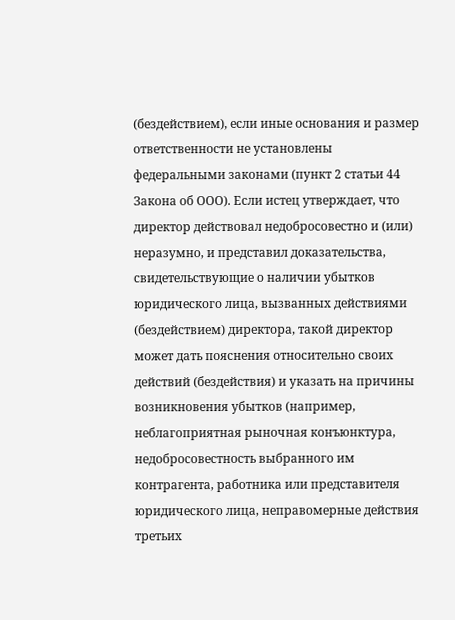(бездействием), если иные основания и размер ответственности не установлены федеральными законами (пункт 2 статьи 44 Закона об ООО). Если истец утверждает, что директор действовал недобросовестно и (или) неразумно, и представил доказательства, свидетельствующие о наличии убытков юридического лица, вызванных действиями (бездействием) директора, такой директор может дать пояснения относительно своих действий (бездействия) и указать на причины возникновения убытков (например, неблагоприятная рыночная конъюнктура, недобросовестность выбранного им контрагента, работника или представителя юридического лица, неправомерные действия третьих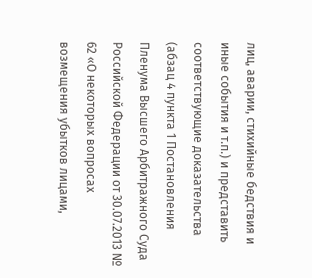лиц, аварии, стихийные бедствия и иные события и т.п.) и представить соответствующие доказательства (абзац 4 пункта 1 Постановления Пленума Высшего Арбитражного Суда Российской Федерации от 30.07.2013 № 62 «О некоторых вопросах возмещения убытков лицами,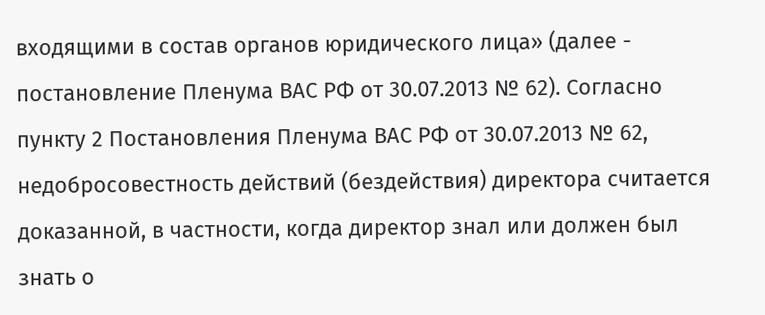входящими в состав органов юридического лица» (далее - постановление Пленума ВАС РФ от 30.07.2013 № 62). Согласно пункту 2 Постановления Пленума ВАС РФ от 30.07.2013 № 62, недобросовестность действий (бездействия) директора считается доказанной, в частности, когда директор знал или должен был знать о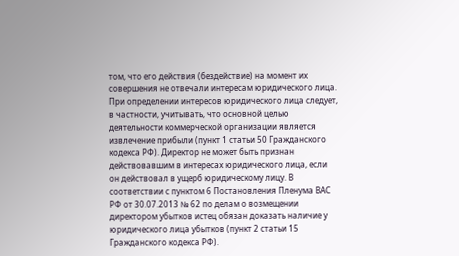том, что его действия (бездействие) на момент их совершения не отвечали интересам юридического лица. При определении интересов юридического лица следует, в частности, учитывать, что основной целью деятельности коммерческой организации является извлечение прибыли (пункт 1 статьи 50 Гражданского кодекса РФ). Директор не может быть признан действовавшим в интересах юридического лица, если он действовал в ущерб юридическому лицу. В соответствии с пунктом 6 Постановления Пленума ВАС РФ от 30.07.2013 № 62 по делам о возмещении директором убытков истец обязан доказать наличие у юридического лица убытков (пункт 2 статьи 15 Гражданского кодекса РФ).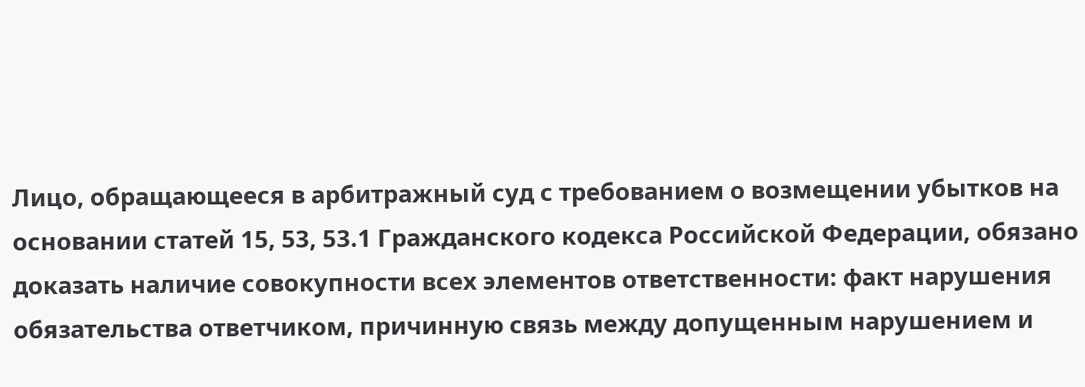Лицо, обращающееся в арбитражный суд с требованием о возмещении убытков на основании статей 15, 53, 53.1 Гражданского кодекса Российской Федерации, обязано доказать наличие совокупности всех элементов ответственности: факт нарушения обязательства ответчиком, причинную связь между допущенным нарушением и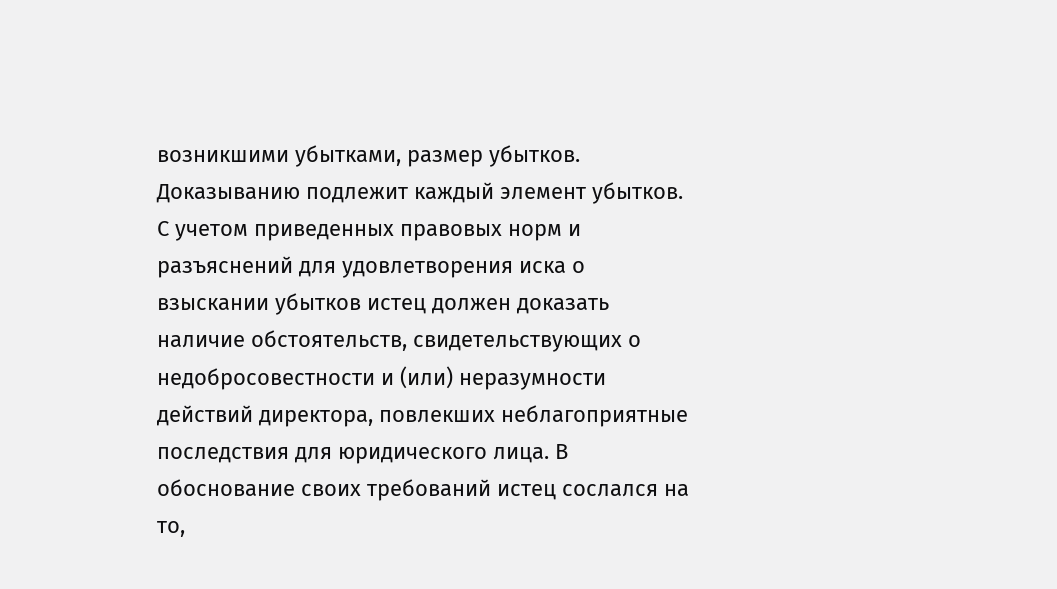возникшими убытками, размер убытков. Доказыванию подлежит каждый элемент убытков. С учетом приведенных правовых норм и разъяснений для удовлетворения иска о взыскании убытков истец должен доказать наличие обстоятельств, свидетельствующих о недобросовестности и (или) неразумности действий директора, повлекших неблагоприятные последствия для юридического лица. В обоснование своих требований истец сослался на то,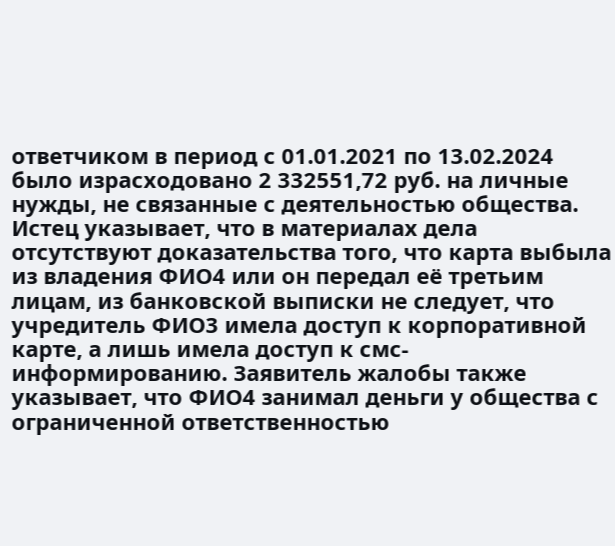ответчиком в период с 01.01.2021 по 13.02.2024 было израсходовано 2 332551,72 руб. на личные нужды, не связанные с деятельностью общества. Истец указывает, что в материалах дела отсутствуют доказательства того, что карта выбыла из владения ФИО4 или он передал её третьим лицам, из банковской выписки не следует, что учредитель ФИО3 имела доступ к корпоративной карте, а лишь имела доступ к смс-информированию. Заявитель жалобы также указывает, что ФИО4 занимал деньги у общества с ограниченной ответственностью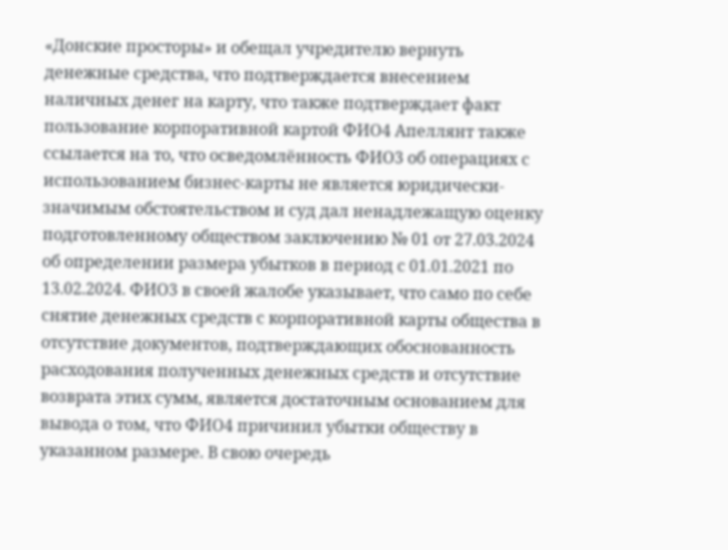«Донские просторы» и обещал учредителю вернуть денежные средства, что подтверждается внесением наличных денег на карту, что также подтверждает факт пользование корпоративной картой ФИО4 Апеллянт также ссылается на то, что осведомлённость ФИО3 об операциях с использованием бизнес-карты не является юридически-значимым обстоятельством и суд дал ненадлежащую оценку подготовленному обществом заключению № 01 от 27.03.2024 об определении размера убытков в период с 01.01.2021 по 13.02.2024. ФИО3 в своей жалобе указывает, что само по себе снятие денежных средств с корпоративной карты общества в отсутствие документов, подтверждающих обоснованность расходования полученных денежных средств и отсутствие возврата этих сумм, является достаточным основанием для вывода о том, что ФИО4 причинил убытки обществу в указанном размере. В свою очередь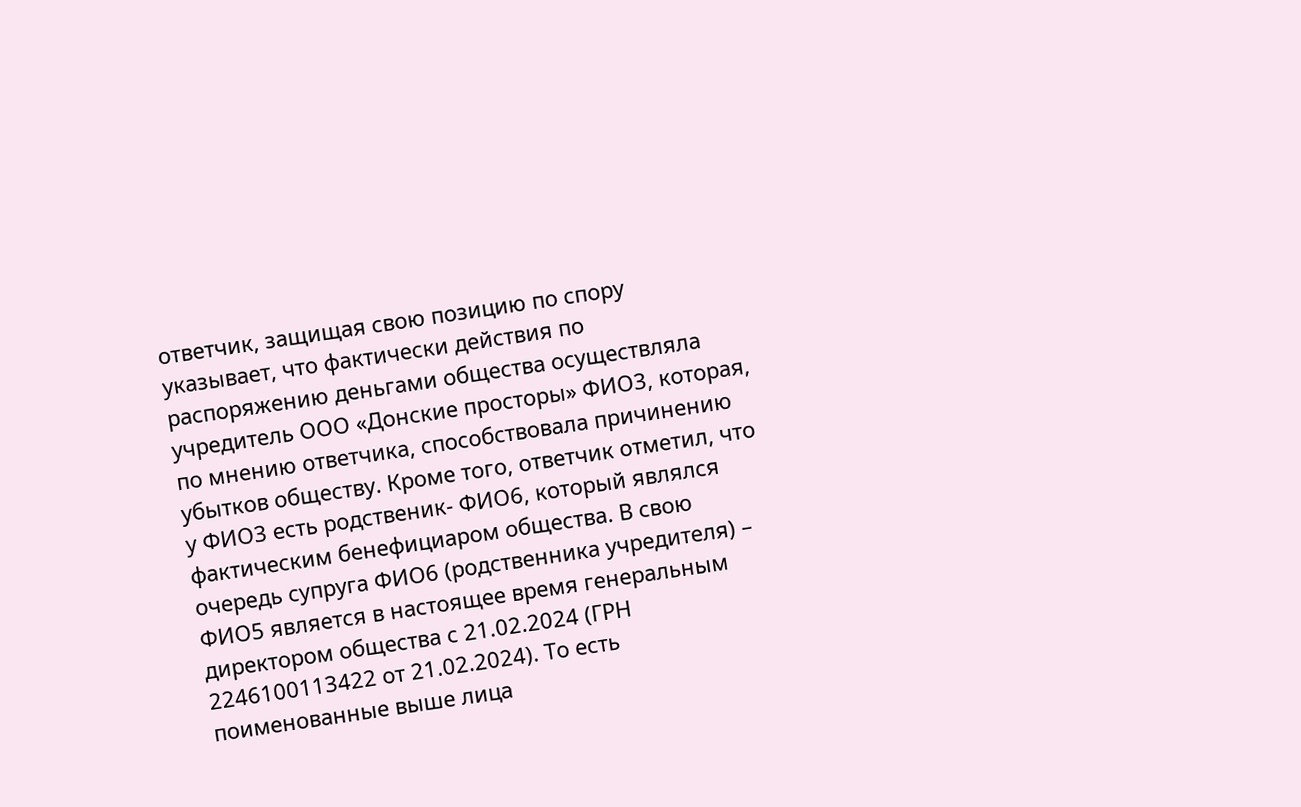ответчик, защищая свою позицию по спору указывает, что фактически действия по распоряжению деньгами общества осуществляла учредитель ООО «Донские просторы» ФИО3, которая, по мнению ответчика, способствовала причинению убытков обществу. Кроме того, ответчик отметил, что у ФИО3 есть родственик- ФИО6, который являлся фактическим бенефициаром общества. В свою очередь супруга ФИО6 (родственника учредителя) – ФИО5 является в настоящее время генеральным директором общества с 21.02.2024 (ГРН 2246100113422 от 21.02.2024). То есть поименованные выше лица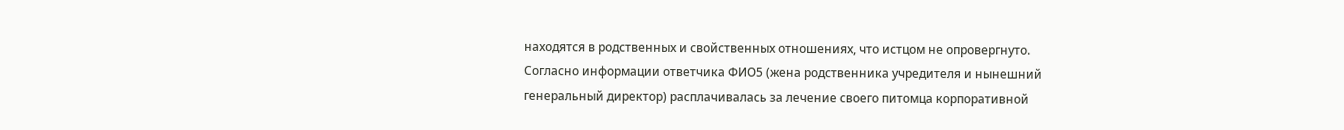находятся в родственных и свойственных отношениях, что истцом не опровергнуто. Согласно информации ответчика ФИО5 (жена родственника учредителя и нынешний генеральный директор) расплачивалась за лечение своего питомца корпоративной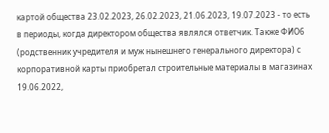картой общества 23.02.2023, 26.02.2023, 21.06.2023, 19.07.2023 - то есть в периоды, когда директором общества являлся ответчик. Также ФИО6 (родственник учредителя и муж нынешнего генерального директора) с корпоративной карты приобретал строительные материалы в магазинах 19.06.2022,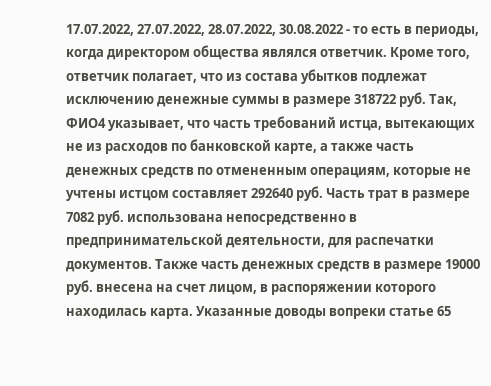17.07.2022, 27.07.2022, 28.07.2022, 30.08.2022 - то есть в периоды, когда директором общества являлся ответчик. Кроме того, ответчик полагает, что из состава убытков подлежат исключению денежные суммы в размере 318722 руб. Так, ФИО4 указывает, что часть требований истца, вытекающих не из расходов по банковской карте, а также часть денежных средств по отмененным операциям, которые не учтены истцом составляет 292640 руб. Часть трат в размере 7082 руб. использована непосредственно в предпринимательской деятельности, для распечатки документов. Также часть денежных средств в размере 19000 руб. внесена на счет лицом, в распоряжении которого находилась карта. Указанные доводы вопреки статье 65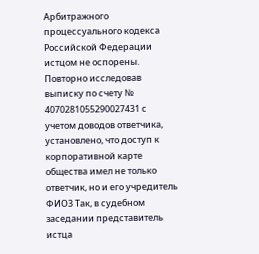Арбитражного процессуального кодекса Российской Федерации истцом не оспорены. Повторно исследовав выписку по счету № 4070281055290027431 с учетом доводов ответчика, установлено, что доступ к корпоративной карте общества имел не только ответчик, но и его учредитель ФИО3 Так, в судебном заседании представитель истца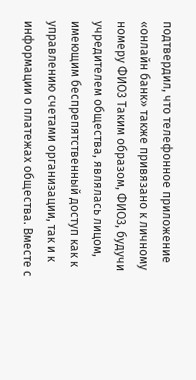подтвердил, что телефонное приложение «онлайн банк» также привязано к личному номеру ФИО3 Таким образом, ФИО3, будучи учредителем общества, являлась лицом, имеющим беспрепятственный доступ как к управлению счетами организации, так и к информации о платежах общества. Вместе с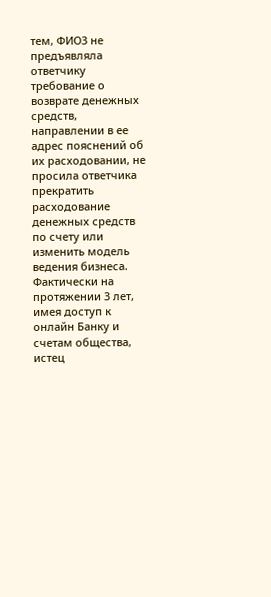тем, ФИО3 не предъявляла ответчику требование о возврате денежных средств, направлении в ее адрес пояснений об их расходовании, не просила ответчика прекратить расходование денежных средств по счету или изменить модель ведения бизнеса. Фактически на протяжении 3 лет, имея доступ к онлайн Банку и счетам общества, истец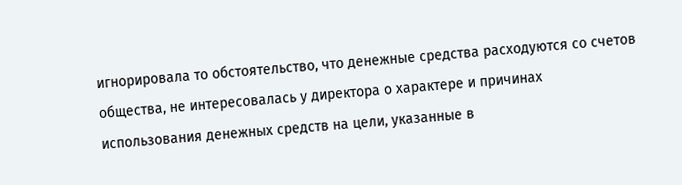игнорировала то обстоятельство, что денежные средства расходуются со счетов общества, не интересовалась у директора о характере и причинах использования денежных средств на цели, указанные в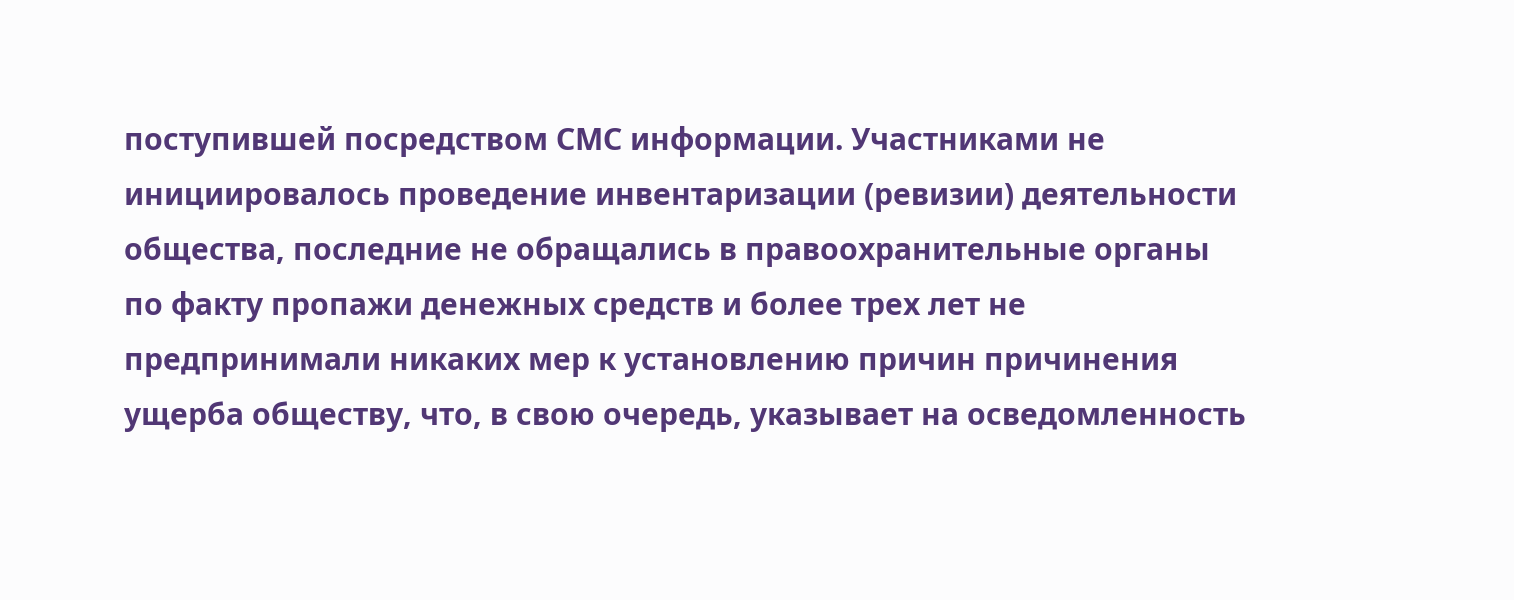поступившей посредством СМС информации. Участниками не инициировалось проведение инвентаризации (ревизии) деятельности общества, последние не обращались в правоохранительные органы по факту пропажи денежных средств и более трех лет не предпринимали никаких мер к установлению причин причинения ущерба обществу, что, в свою очередь, указывает на осведомленность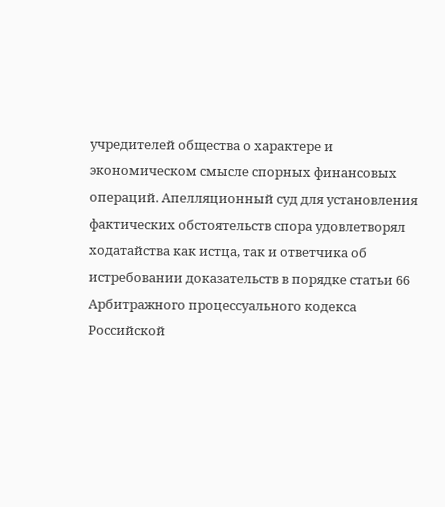учредителей общества о характере и экономическом смысле спорных финансовых операций. Апелляционный суд для установления фактических обстоятельств спора удовлетворял ходатайства как истца, так и ответчика об истребовании доказательств в порядке статьи 66 Арбитражного процессуального кодекса Российской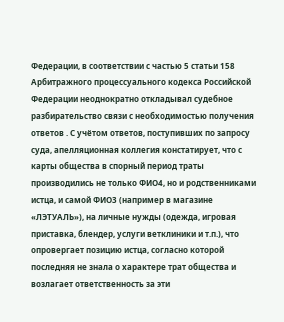Федерации, в соответствии с частью 5 статьи 158 Арбитражного процессуального кодекса Российской Федерации неоднократно откладывал судебное разбирательство связи с необходимостью получения ответов . С учётом ответов, поступивших по запросу суда, апелляционная коллегия констатирует, что с карты общества в спорный период траты производились не только ФИО4, но и родственниками истца, и самой ФИО3 (например в магазине «ЛЭТУАЛЬ»), на личные нужды (одежда, игровая приставка, блендер, услуги ветклиники и т.п.), что опровергает позицию истца, согласно которой последняя не знала о характере трат общества и возлагает ответственность за эти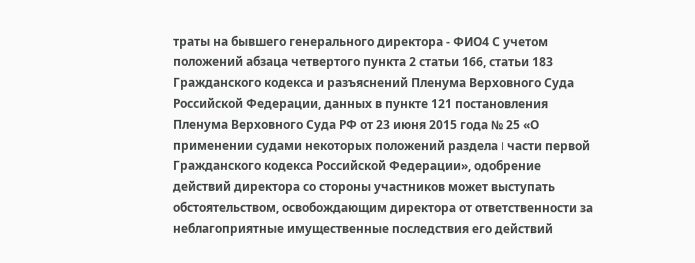траты на бывшего генерального директора - ФИО4 С учетом положений абзаца четвертого пункта 2 статьи 166, статьи 183 Гражданского кодекса и разъяснений Пленума Верховного Суда Российской Федерации, данных в пункте 121 постановления Пленума Верховного Суда РФ от 23 июня 2015 года № 25 «О применении судами некоторых положений раздела I части первой Гражданского кодекса Российской Федерации», одобрение действий директора со стороны участников может выступать обстоятельством, освобождающим директора от ответственности за неблагоприятные имущественные последствия его действий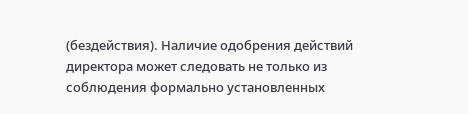(бездействия). Наличие одобрения действий директора может следовать не только из соблюдения формально установленных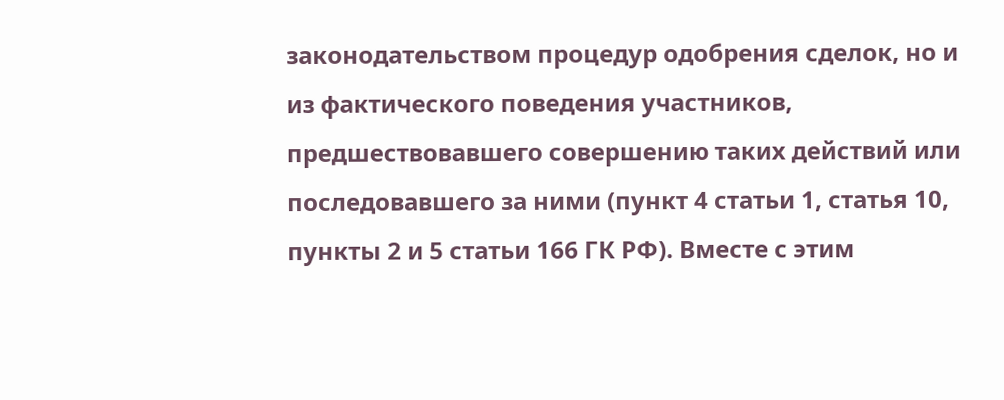законодательством процедур одобрения сделок, но и из фактического поведения участников, предшествовавшего совершению таких действий или последовавшего за ними (пункт 4 статьи 1, статья 10, пункты 2 и 5 статьи 166 ГК РФ). Вместе с этим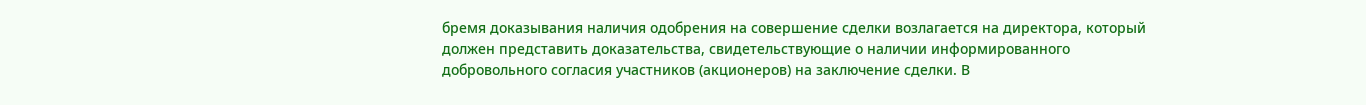бремя доказывания наличия одобрения на совершение сделки возлагается на директора, который должен представить доказательства, свидетельствующие о наличии информированного добровольного согласия участников (акционеров) на заключение сделки. В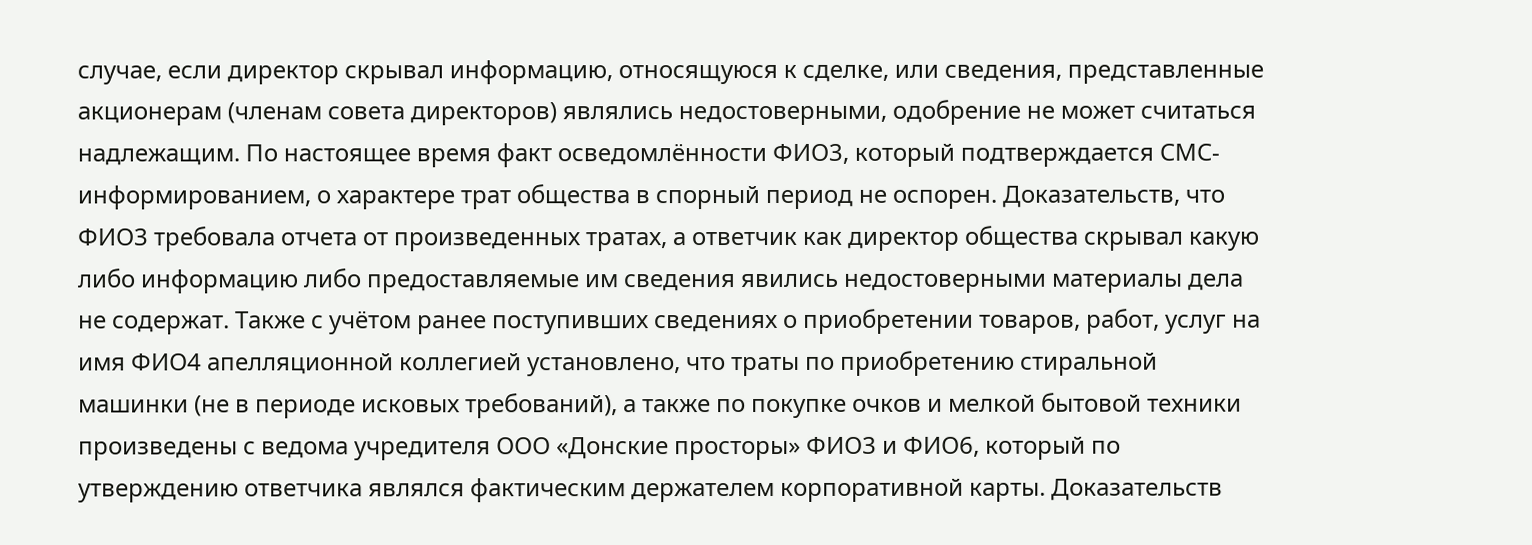случае, если директор скрывал информацию, относящуюся к сделке, или сведения, представленные акционерам (членам совета директоров) являлись недостоверными, одобрение не может считаться надлежащим. По настоящее время факт осведомлённости ФИО3, который подтверждается СМС-информированием, о характере трат общества в спорный период не оспорен. Доказательств, что ФИО3 требовала отчета от произведенных тратах, а ответчик как директор общества скрывал какую либо информацию либо предоставляемые им сведения явились недостоверными материалы дела не содержат. Также с учётом ранее поступивших сведениях о приобретении товаров, работ, услуг на имя ФИО4 апелляционной коллегией установлено, что траты по приобретению стиральной машинки (не в периоде исковых требований), а также по покупке очков и мелкой бытовой техники произведены с ведома учредителя ООО «Донские просторы» ФИО3 и ФИО6, который по утверждению ответчика являлся фактическим держателем корпоративной карты. Доказательств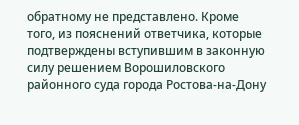обратному не представлено. Кроме того, из пояснений ответчика, которые подтверждены вступившим в законную силу решением Ворошиловского районного суда города Ростова-на-Дону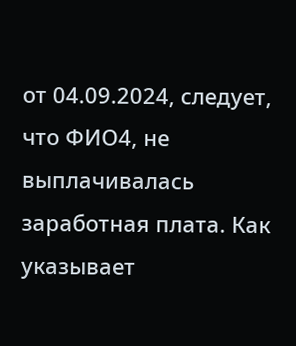от 04.09.2024, следует, что ФИО4, не выплачивалась заработная плата. Как указывает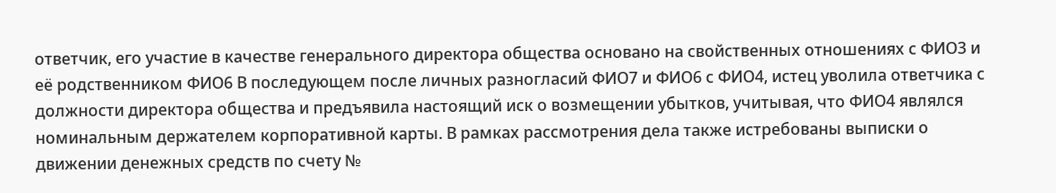ответчик, его участие в качестве генерального директора общества основано на свойственных отношениях с ФИО3 и её родственником ФИО6 В последующем после личных разногласий ФИО7 и ФИО6 с ФИО4, истец уволила ответчика с должности директора общества и предъявила настоящий иск о возмещении убытков, учитывая, что ФИО4 являлся номинальным держателем корпоративной карты. В рамках рассмотрения дела также истребованы выписки о движении денежных средств по счету №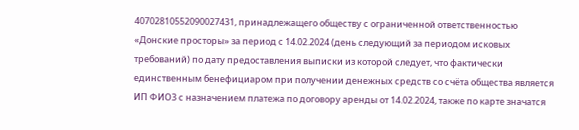40702810552090027431, принадлежащего обществу с ограниченной ответственностью «Донские просторы» за период с 14.02.2024 (день следующий за периодом исковых требований) по дату предоставления выписки из которой следует, что фактически единственным бенефициаром при получении денежных средств со счёта общества является ИП ФИО3 с назначением платежа по договору аренды от 14.02.2024, также по карте значатся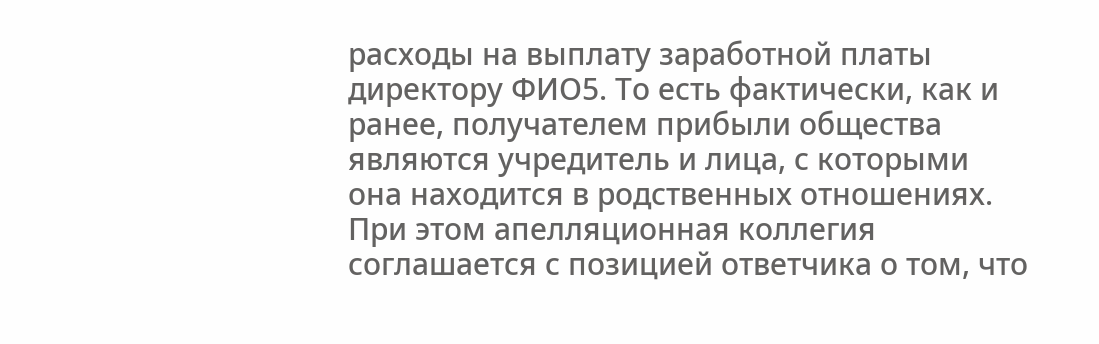расходы на выплату заработной платы директору ФИО5. То есть фактически, как и ранее, получателем прибыли общества являются учредитель и лица, с которыми она находится в родственных отношениях. При этом апелляционная коллегия соглашается с позицией ответчика о том, что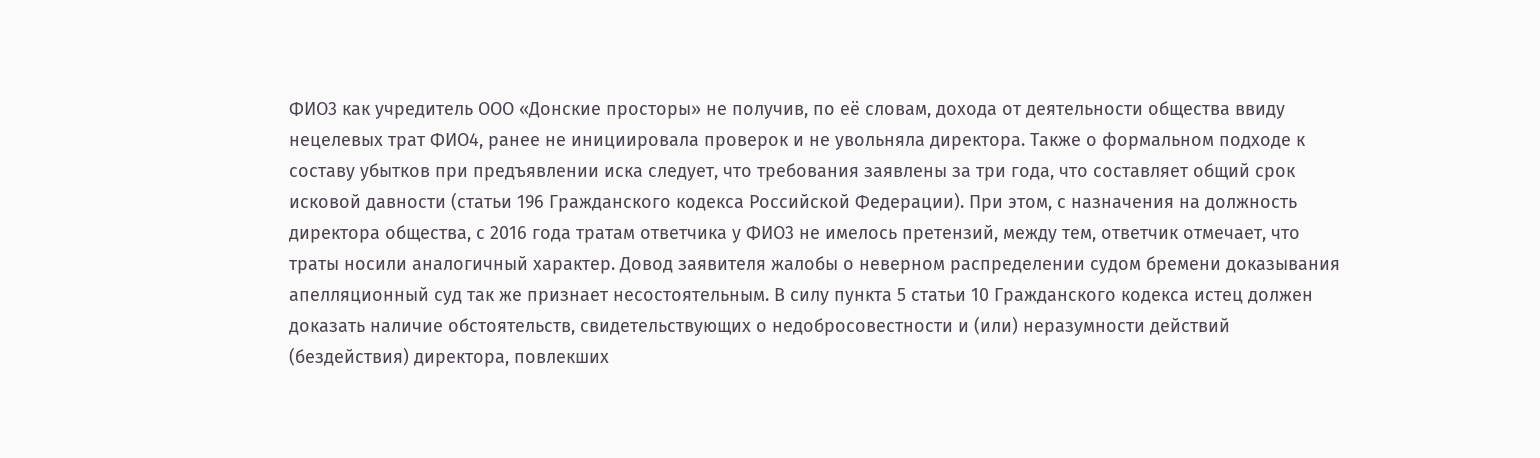ФИО3 как учредитель ООО «Донские просторы» не получив, по её словам, дохода от деятельности общества ввиду нецелевых трат ФИО4, ранее не инициировала проверок и не увольняла директора. Также о формальном подходе к составу убытков при предъявлении иска следует, что требования заявлены за три года, что составляет общий срок исковой давности (статьи 196 Гражданского кодекса Российской Федерации). При этом, с назначения на должность директора общества, с 2016 года тратам ответчика у ФИО3 не имелось претензий, между тем, ответчик отмечает, что траты носили аналогичный характер. Довод заявителя жалобы о неверном распределении судом бремени доказывания апелляционный суд так же признает несостоятельным. В силу пункта 5 статьи 10 Гражданского кодекса истец должен доказать наличие обстоятельств, свидетельствующих о недобросовестности и (или) неразумности действий (бездействия) директора, повлекших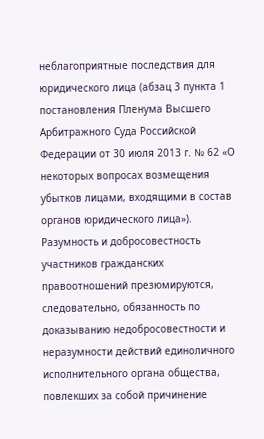неблагоприятные последствия для юридического лица (абзац 3 пункта 1 постановления Пленума Высшего Арбитражного Суда Российской Федерации от 30 июля 2013 г. № 62 «О некоторых вопросах возмещения убытков лицами, входящими в состав органов юридического лица»). Разумность и добросовестность участников гражданских правоотношений презюмируются, следовательно, обязанность по доказыванию недобросовестности и неразумности действий единоличного исполнительного органа общества, повлекших за собой причинение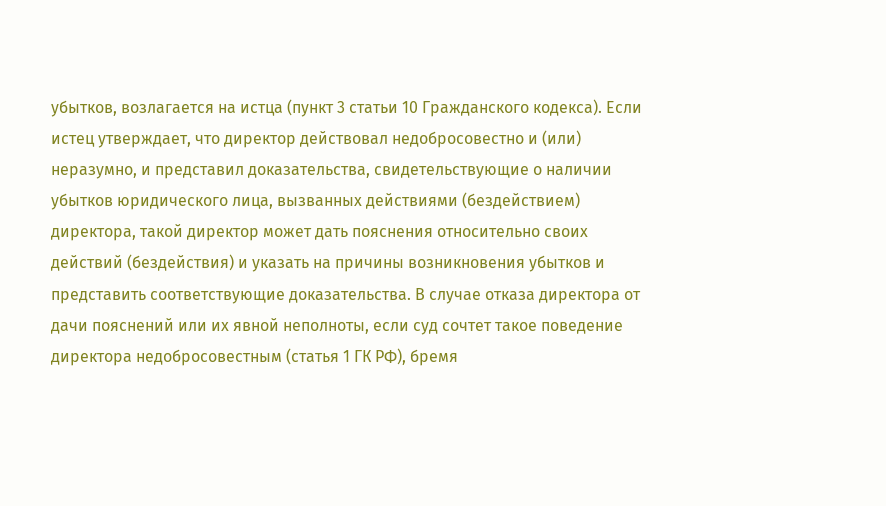убытков, возлагается на истца (пункт 3 статьи 10 Гражданского кодекса). Если истец утверждает, что директор действовал недобросовестно и (или) неразумно, и представил доказательства, свидетельствующие о наличии убытков юридического лица, вызванных действиями (бездействием) директора, такой директор может дать пояснения относительно своих действий (бездействия) и указать на причины возникновения убытков и представить соответствующие доказательства. В случае отказа директора от дачи пояснений или их явной неполноты, если суд сочтет такое поведение директора недобросовестным (статья 1 ГК РФ), бремя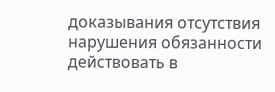доказывания отсутствия нарушения обязанности действовать в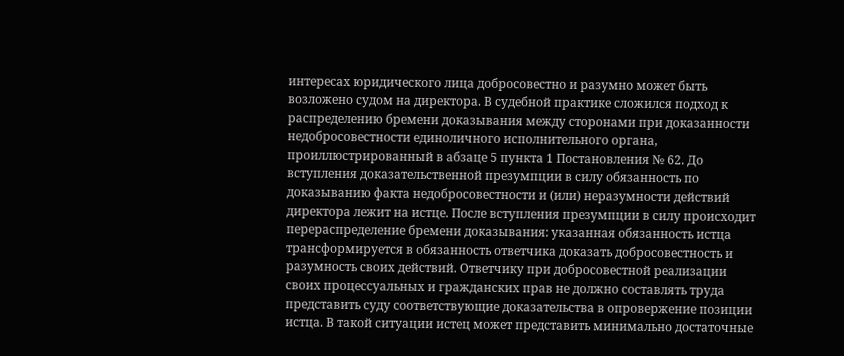интересах юридического лица добросовестно и разумно может быть возложено судом на директора. В судебной практике сложился подход к распределению бремени доказывания между сторонами при доказанности недобросовестности единоличного исполнительного органа, проиллюстрированный в абзаце 5 пункта 1 Постановления № 62. До вступления доказательственной презумпции в силу обязанность по доказыванию факта недобросовестности и (или) неразумности действий директора лежит на истце. После вступления презумпции в силу происходит перераспределение бремени доказывания: указанная обязанность истца трансформируется в обязанность ответчика доказать добросовестность и разумность своих действий. Ответчику при добросовестной реализации своих процессуальных и гражданских прав не должно составлять труда представить суду соответствующие доказательства в опровержение позиции истца. В такой ситуации истец может представить минимально достаточные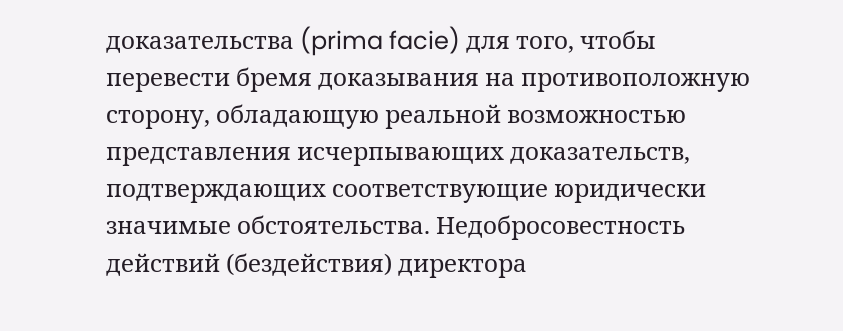доказательства (prima facie) для того, чтобы перевести бремя доказывания на противоположную сторону, обладающую реальной возможностью представления исчерпывающих доказательств, подтверждающих соответствующие юридически значимые обстоятельства. Недобросовестность действий (бездействия) директора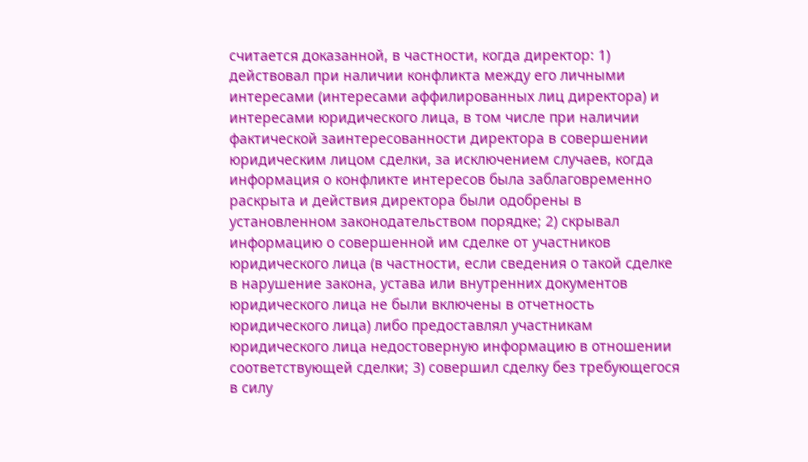считается доказанной, в частности, когда директор: 1) действовал при наличии конфликта между его личными интересами (интересами аффилированных лиц директора) и интересами юридического лица, в том числе при наличии фактической заинтересованности директора в совершении юридическим лицом сделки, за исключением случаев, когда информация о конфликте интересов была заблаговременно раскрыта и действия директора были одобрены в установленном законодательством порядке; 2) скрывал информацию о совершенной им сделке от участников юридического лица (в частности, если сведения о такой сделке в нарушение закона, устава или внутренних документов юридического лица не были включены в отчетность юридического лица) либо предоставлял участникам юридического лица недостоверную информацию в отношении соответствующей сделки; 3) совершил сделку без требующегося в силу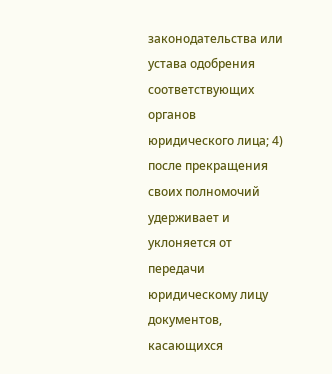законодательства или устава одобрения соответствующих органов юридического лица; 4) после прекращения своих полномочий удерживает и уклоняется от передачи юридическому лицу документов, касающихся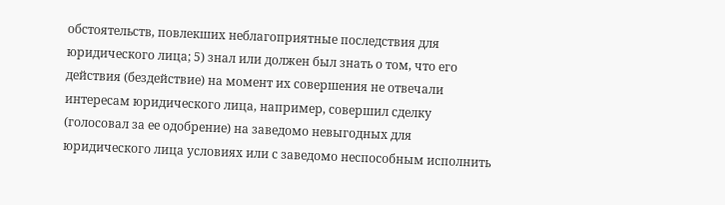обстоятельств, повлекших неблагоприятные последствия для юридического лица; 5) знал или должен был знать о том, что его действия (бездействие) на момент их совершения не отвечали интересам юридического лица, например, совершил сделку (голосовал за ее одобрение) на заведомо невыгодных для юридического лица условиях или с заведомо неспособным исполнить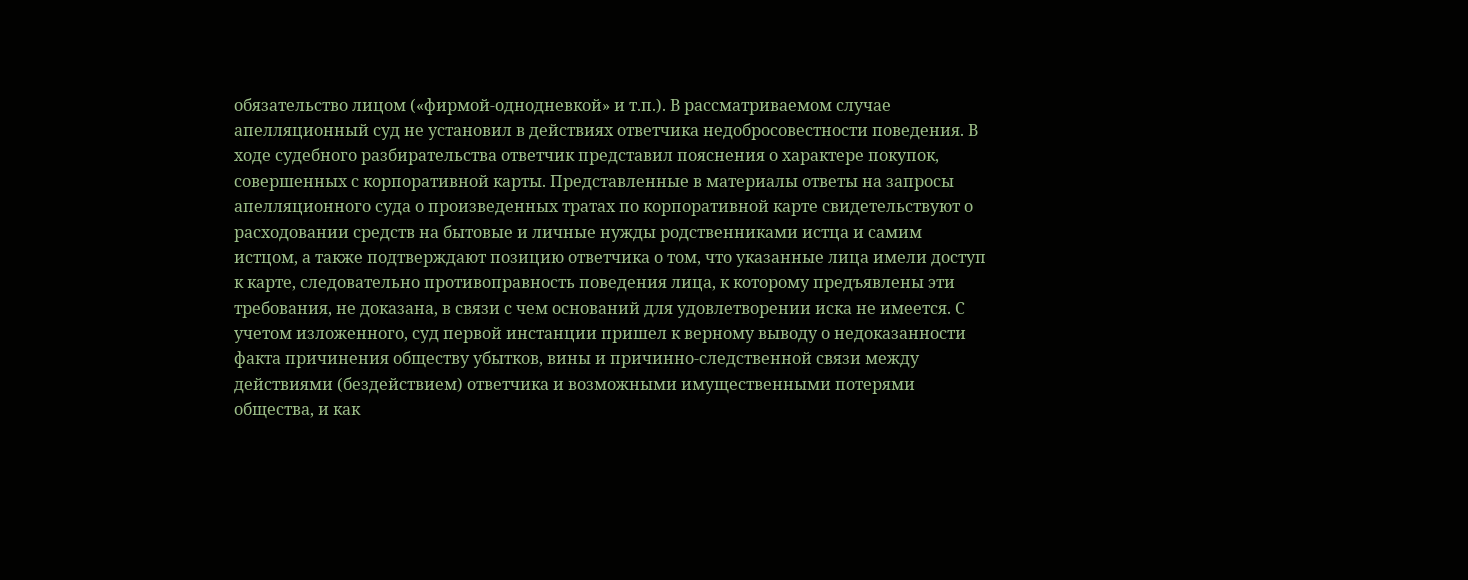обязательство лицом («фирмой-однодневкой» и т.п.). В рассматриваемом случае апелляционный суд не установил в действиях ответчика недобросовестности поведения. В ходе судебного разбирательства ответчик представил пояснения о характере покупок, совершенных с корпоративной карты. Представленные в материалы ответы на запросы апелляционного суда о произведенных тратах по корпоративной карте свидетельствуют о расходовании средств на бытовые и личные нужды родственниками истца и самим истцом, а также подтверждают позицию ответчика о том, что указанные лица имели доступ к карте, следовательно противоправность поведения лица, к которому предъявлены эти требования, не доказана, в связи с чем оснований для удовлетворении иска не имеется. С учетом изложенного, суд первой инстанции пришел к верному выводу о недоказанности факта причинения обществу убытков, вины и причинно-следственной связи между действиями (бездействием) ответчика и возможными имущественными потерями общества, и как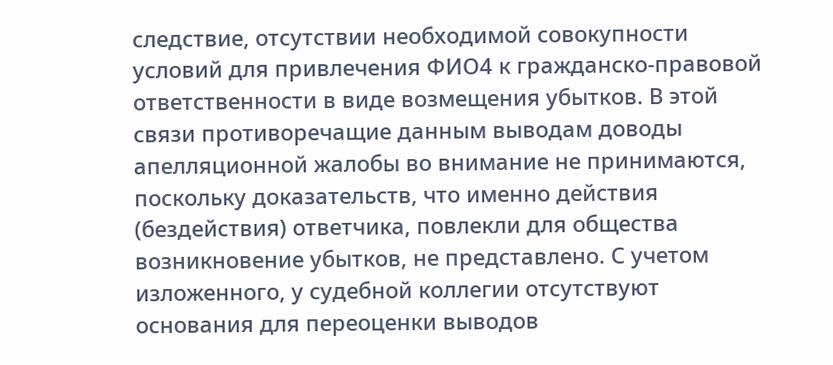следствие, отсутствии необходимой совокупности условий для привлечения ФИО4 к гражданско-правовой ответственности в виде возмещения убытков. В этой связи противоречащие данным выводам доводы апелляционной жалобы во внимание не принимаются, поскольку доказательств, что именно действия (бездействия) ответчика, повлекли для общества возникновение убытков, не представлено. С учетом изложенного, у судебной коллегии отсутствуют основания для переоценки выводов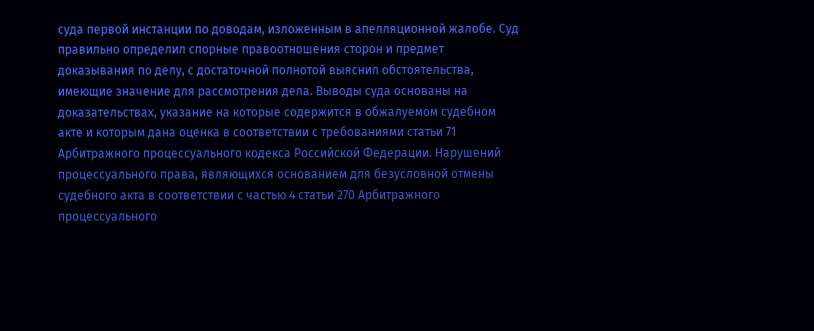суда первой инстанции по доводам, изложенным в апелляционной жалобе. Суд правильно определил спорные правоотношения сторон и предмет доказывания по делу, с достаточной полнотой выяснил обстоятельства, имеющие значение для рассмотрения дела. Выводы суда основаны на доказательствах, указание на которые содержится в обжалуемом судебном акте и которым дана оценка в соответствии с требованиями статьи 71 Арбитражного процессуального кодекса Российской Федерации. Нарушений процессуального права, являющихся основанием для безусловной отмены судебного акта в соответствии с частью 4 статьи 270 Арбитражного процессуального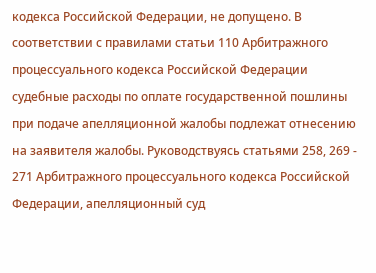кодекса Российской Федерации, не допущено. В соответствии с правилами статьи 110 Арбитражного процессуального кодекса Российской Федерации судебные расходы по оплате государственной пошлины при подаче апелляционной жалобы подлежат отнесению на заявителя жалобы. Руководствуясь статьями 258, 269 - 271 Арбитражного процессуального кодекса Российской Федерации, апелляционный суд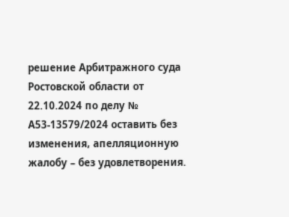решение Арбитражного суда Ростовской области от 22.10.2024 по делу № А53-13579/2024 оставить без изменения, апелляционную жалобу – без удовлетворения.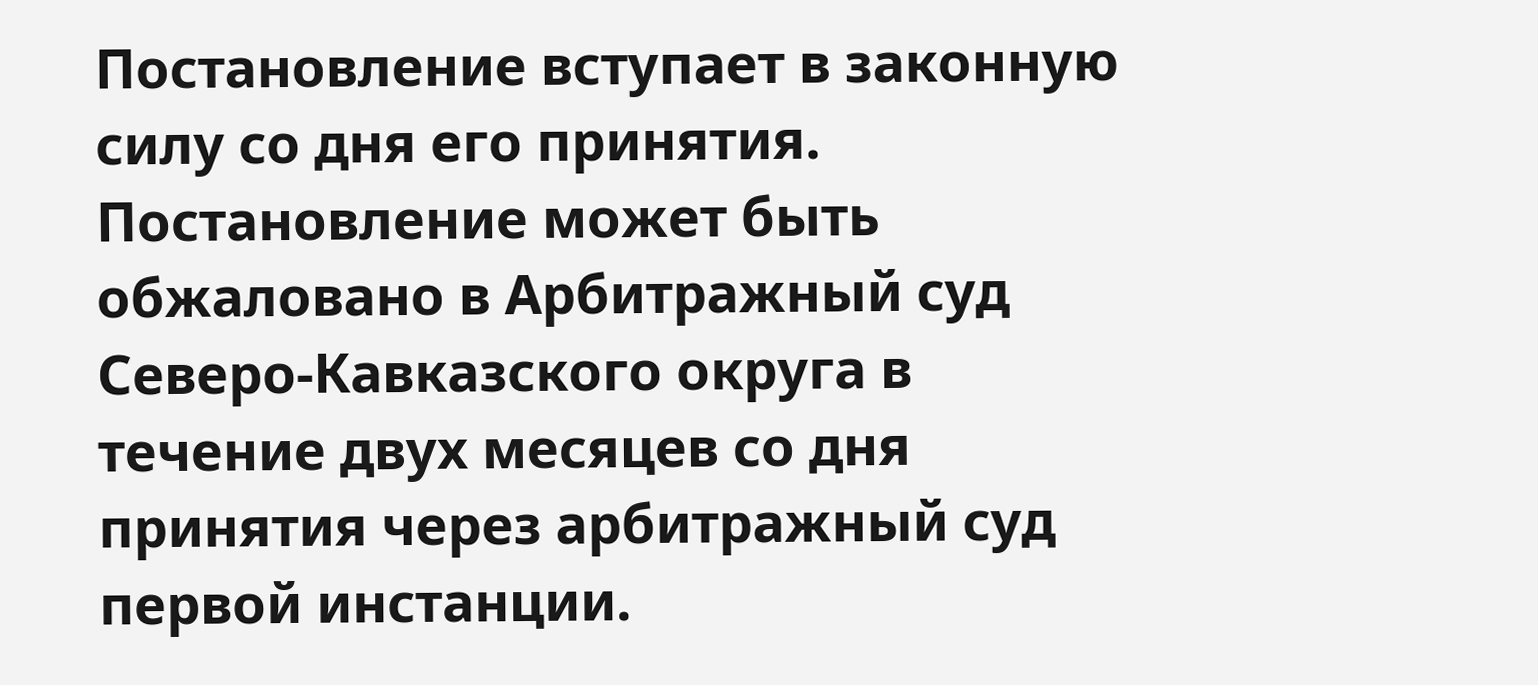Постановление вступает в законную силу со дня его принятия. Постановление может быть обжаловано в Арбитражный суд Северо-Кавказского округа в течение двух месяцев со дня принятия через арбитражный суд первой инстанции.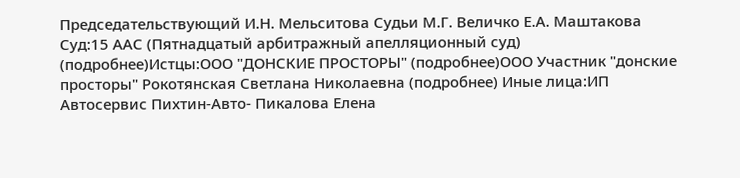Председательствующий И.Н. Мельситова Судьи М.Г. Величко Е.А. Маштакова Суд:15 ААС (Пятнадцатый арбитражный апелляционный суд) (подробнее)Истцы:ООО "ДОНСКИЕ ПРОСТОРЫ" (подробнее)ООО Участник "донские просторы" Рокотянская Светлана Николаевна (подробнее) Иные лица:ИП Автосервис Пихтин-Авто- Пикалова Елена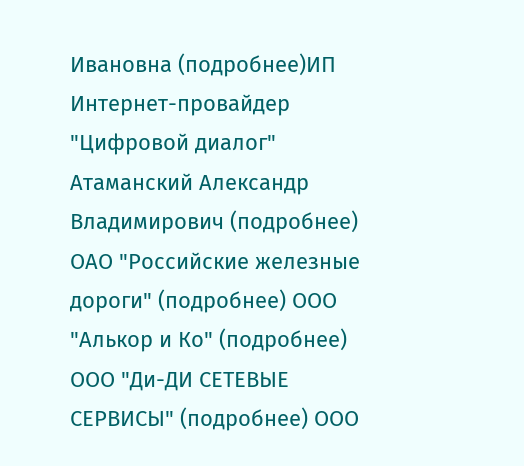Ивановна (подробнее)ИП Интернет-провайдер "Цифровой диалог" Атаманский Александр Владимирович (подробнее) ОАО "Российские железные дороги" (подробнее) ООО "Алькор и Ко" (подробнее) ООО "Ди-ДИ СЕТЕВЫЕ СЕРВИСЫ" (подробнее) ООО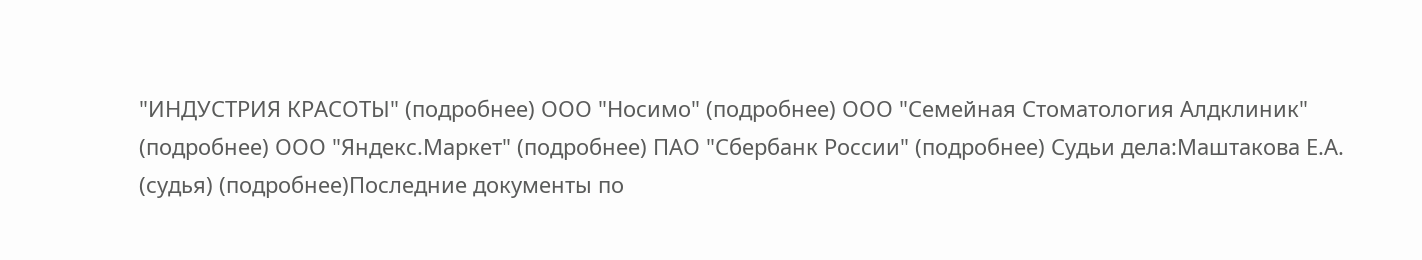"ИНДУСТРИЯ КРАСОТЫ" (подробнее) ООО "Носимо" (подробнее) ООО "Семейная Стоматология Алдклиник" (подробнее) ООО "Яндекс.Маркет" (подробнее) ПАО "Сбербанк России" (подробнее) Судьи дела:Маштакова Е.А. (судья) (подробнее)Последние документы по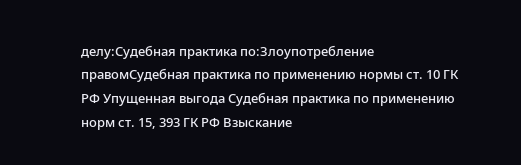делу:Судебная практика по:Злоупотребление правомСудебная практика по применению нормы ст. 10 ГК РФ Упущенная выгода Судебная практика по применению норм ст. 15, 393 ГК РФ Взыскание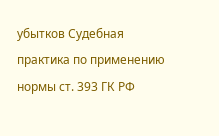убытков Судебная практика по применению нормы ст. 393 ГК РФ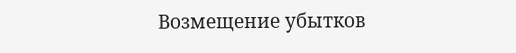Возмещение убытков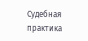Судебная практика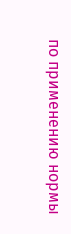по применению нормы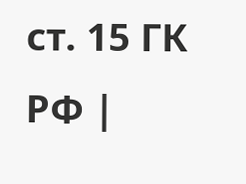ст. 15 ГК РФ |